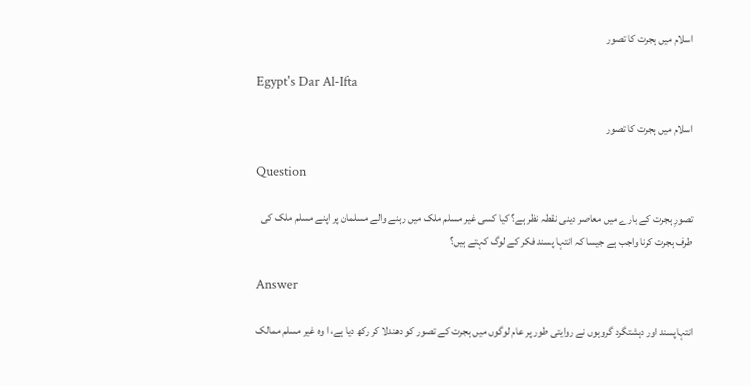اسلام میں ہجرت کا تصور

Egypt's Dar Al-Ifta

اسلام میں ہجرت کا تصور

Question

تصورِ ہجرت کے بارے میں معاصر دینی نقطہ نظر ہے؟ کیا کسی غیر مسلم ملک میں رہنے والے مسلمان پر اپنے مسلم ملک کی طرف ہجرت کرنا واجب ہے جیسا کہ انتہا پسند فکر کے لوگ کہتے ہیں؟

Answer

انتہاپسند اور دہشتگرد گروہوں نے روایتی طور پر عام لوگوں میں ہجرت کے تصور کو دھندلا کر رکھ دیا ہے، ا وہ غیر مسلم ممالک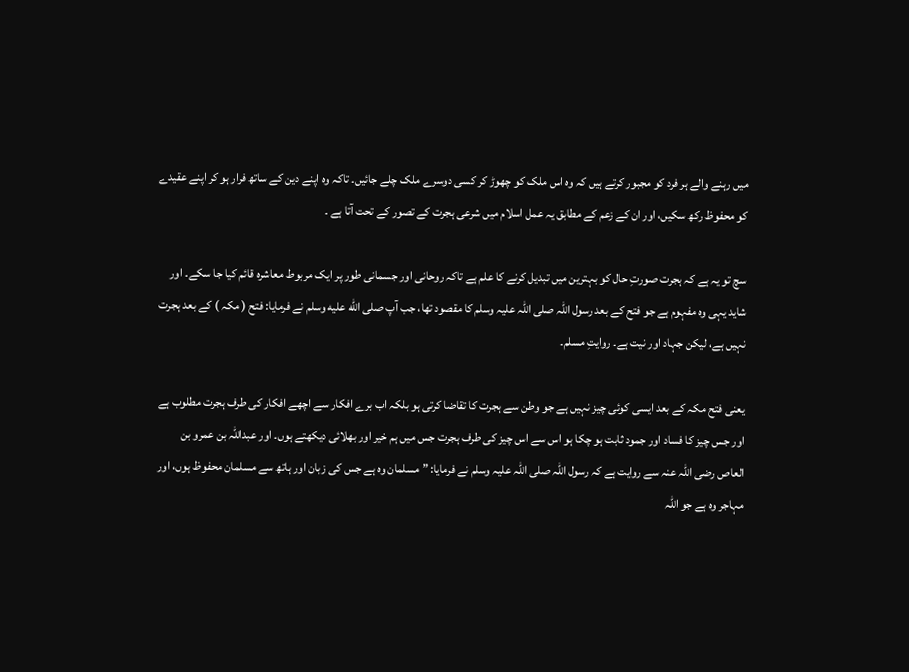میں رہنے والے ہر فرد کو مجبور کرتے ہیں کہ وہ اس ملک کو چھوڑ کر کسی دوسرے ملک چلے جائیں۔ تاکہ وہ اپنے دین کے ساتھ فرار ہو کر اپنے عقیدے کو محفوظ رکھ سکیں، اور ان کے زعم کے مطابق یہ عمل اسلام میں شرعی ہجرت کے تصور کے تحت آتا ہے ۔

سچ تو یہ ہے کہ ہجرت صورتِ حال کو بہترین میں تبدیل کرنے کا علم ہے تاکہ روحانی اور جسمانی طور پر ایک مربوط معاشرہ قائم کیا جا سکے۔ اور شاید یہی وہ مفہوم ہے جو فتح کے بعد رسول اللہ صلی اللہ علیہ وسلم کا مقصود تھا، جب آپ صلى الله عليه وسلم نے فرمایا: فتح ( مکہ ) کے بعد ہجرت نہیں ہے، لیکن جہاد اور نیت ہے۔ روایتِ مسلم۔

یعنی فتح مکہ کے بعد ایسی کوئی چیز نہیں ہے جو وطن سے ہجرت کا تقاضا کرتی ہو بلکہ اب برے افکار سے اچھے افکار کی طرف ہجرت مطلوب ہے اور جس چیز کا فساد اور جمود ثابت ہو چکا ہو اس سے اس چیز کی طرف ہجرت جس میں ہم خیر اور بھلائی دیکھتے ہوں۔ اور عبداللہ بن عمرو بن العاص رضی اللہ عنہ سے روایت ہے کہ رسول اللہ صلی اللہ علیہ وسلم نے فرمایا: ”مسلمان وہ ہے جس کی زبان اور ہاتھ سے مسلمان محفوظ ہوں، اور مہاجر وہ ہے جو اللہ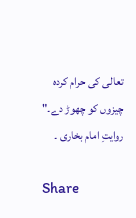تعالی کی حرام کردہ چیزوں کو چھوڑ دے۔" روایتِ امام بخاری ۔

Share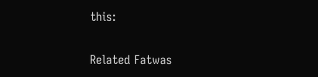this:

Related Fatwas